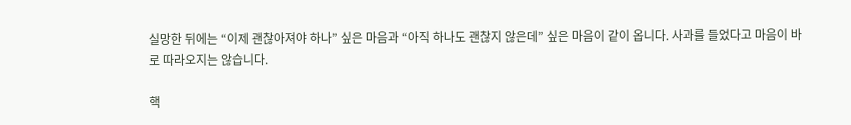실망한 뒤에는 “이제 괜찮아져야 하나” 싶은 마음과 “아직 하나도 괜찮지 않은데” 싶은 마음이 같이 옵니다. 사과를 들었다고 마음이 바로 따라오지는 않습니다.

핵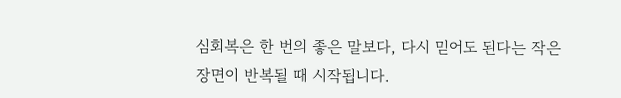심회복은 한 번의 좋은 말보다, 다시 믿어도 된다는 작은 장면이 반복될 때 시작됩니다.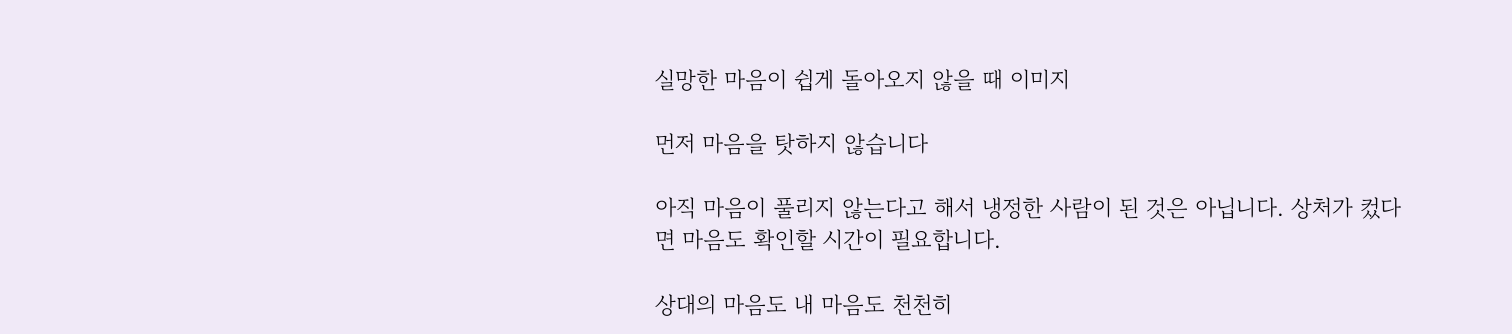실망한 마음이 쉽게 돌아오지 않을 때 이미지

먼저 마음을 탓하지 않습니다

아직 마음이 풀리지 않는다고 해서 냉정한 사람이 된 것은 아닙니다. 상처가 컸다면 마음도 확인할 시간이 필요합니다.

상대의 마음도 내 마음도 천천히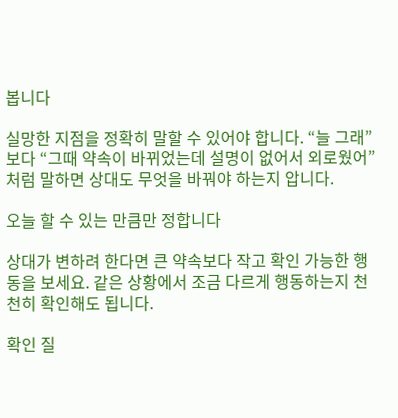봅니다

실망한 지점을 정확히 말할 수 있어야 합니다. “늘 그래”보다 “그때 약속이 바뀌었는데 설명이 없어서 외로웠어”처럼 말하면 상대도 무엇을 바꿔야 하는지 압니다.

오늘 할 수 있는 만큼만 정합니다

상대가 변하려 한다면 큰 약속보다 작고 확인 가능한 행동을 보세요. 같은 상황에서 조금 다르게 행동하는지 천천히 확인해도 됩니다.

확인 질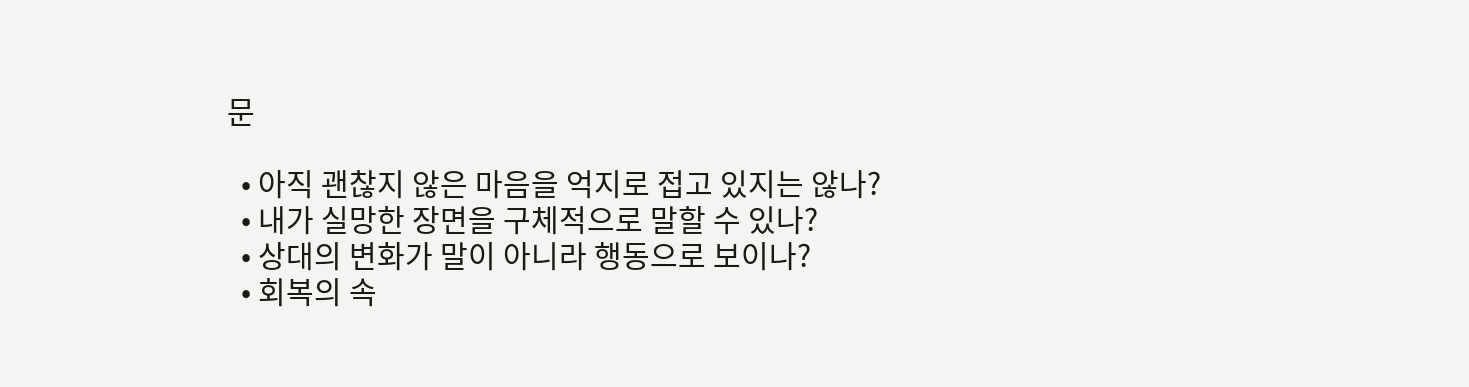문

  • 아직 괜찮지 않은 마음을 억지로 접고 있지는 않나?
  • 내가 실망한 장면을 구체적으로 말할 수 있나?
  • 상대의 변화가 말이 아니라 행동으로 보이나?
  • 회복의 속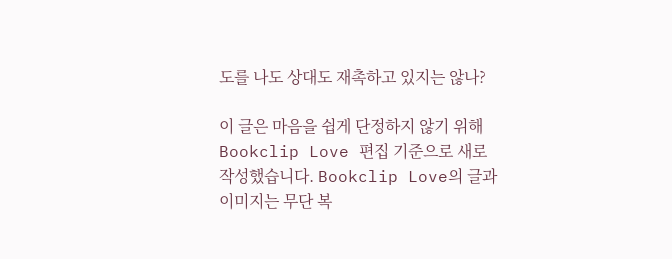도를 나도 상대도 재촉하고 있지는 않나?

이 글은 마음을 쉽게 단정하지 않기 위해 Bookclip Love 편집 기준으로 새로 작성했습니다. Bookclip Love의 글과 이미지는 무단 복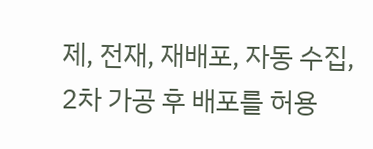제, 전재, 재배포, 자동 수집, 2차 가공 후 배포를 허용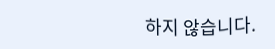하지 않습니다.